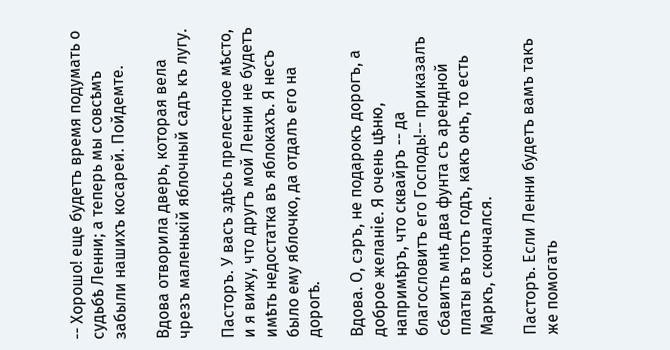-- Хорошо! еще будетъ время подумать о судьбѣ Ленни; а теперь мы совсѣмъ забыли нашихъ косарей. Пойдемте.

Вдова отворила дверь, которая вела чрезъ маленькій яблочный садъ къ лугу.

Пасторъ. У васъ здѣсь прелестное мѣсто, и я вижу, что другъ мой Ленни не будетъ имѣть недостатка въ яблокахъ. Я несъ было ему яблочко, да отдалъ его на дорогѣ.

Вдова. О, сэръ, не подарокъ дорогъ, а доброе желаніе. Я очень цѣню, напримѣръ, что сквайръ -- да благословитъ его Господь!-- приказалъ сбавить мнѣ два фунта съ арендной платы въ тотъ годъ, какъ онъ, то есть Маркъ, скончался.

Пасторъ. Если Ленни будетъ вамъ такъ же помогать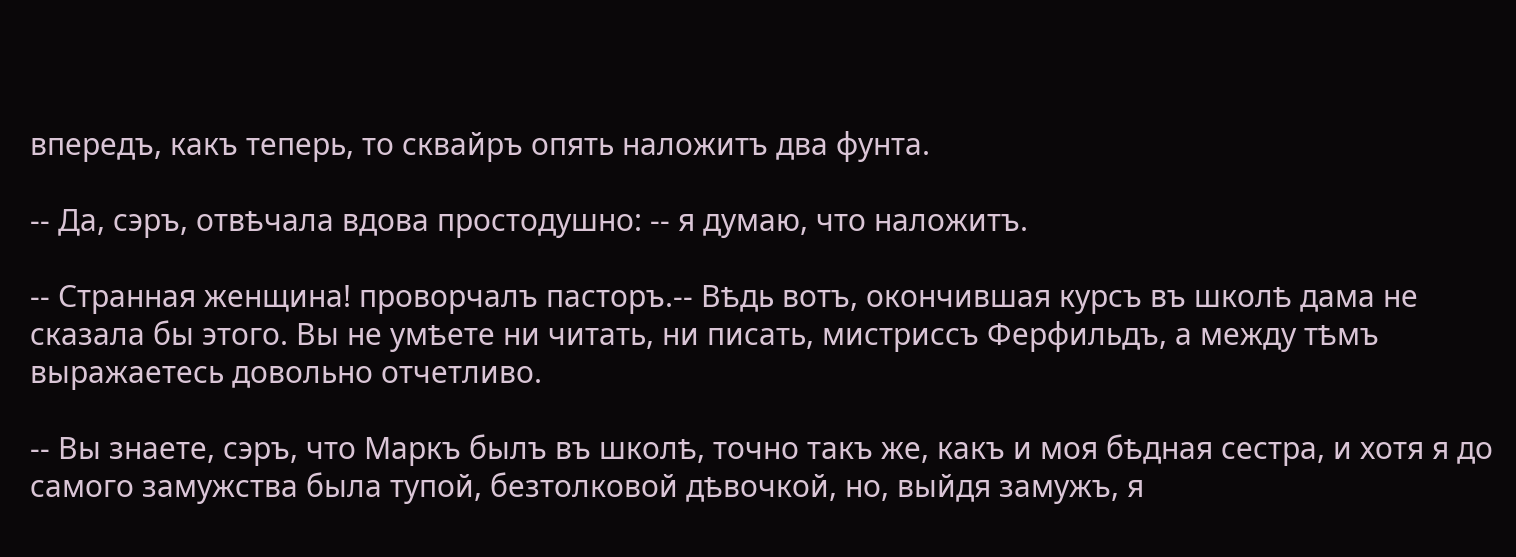впередъ, какъ теперь, то сквайръ опять наложитъ два фунта.

-- Да, сэръ, отвѣчала вдова простодушно: -- я думаю, что наложитъ.

-- Странная женщина! проворчалъ пасторъ.-- Вѣдь вотъ, окончившая курсъ въ школѣ дама не сказала бы этого. Вы не умѣете ни читать, ни писать, мистриссъ Ферфильдъ, а между тѣмъ выражаетесь довольно отчетливо.

-- Вы знаете, сэръ, что Маркъ былъ въ школѣ, точно такъ же, какъ и моя бѣдная сестра, и хотя я до самого замужства была тупой, безтолковой дѣвочкой, но, выйдя замужъ, я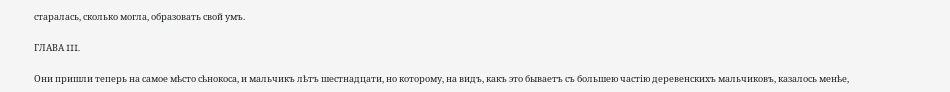старалась, сколько могла, образовать свой умъ.

ГЛАВА III.

Они пришли теперь на самое мѣсто сѣнокоса, и мальчикъ лѣтъ шестнадцати, но которому, на видъ, какъ это бываетъ съ большею частію деревенскихъ мальчиковъ, казалось менѣе,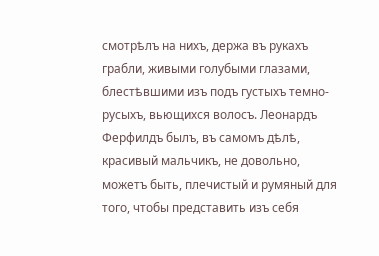смотрѣлъ на нихъ, держа въ рукахъ грабли, живыми голубыми глазами, блестѣвшими изъ подъ густыхъ темно-русыхъ, вьющихся волосъ. Леонардъ Ферфилдъ былъ, въ самомъ дѣлѣ, красивый мальчикъ, не довольно, можетъ быть, плечистый и румяный для того, чтобы представить изъ себя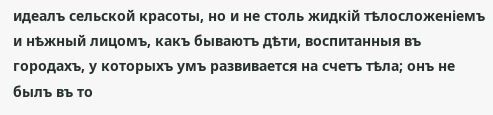идеалъ сельской красоты, но и не столь жидкій тѣлосложеніемъ и нѣжный лицомъ, какъ бываютъ дѣти, воспитанныя въ городахъ, у которыхъ умъ развивается на счетъ тѣла; онъ не былъ въ то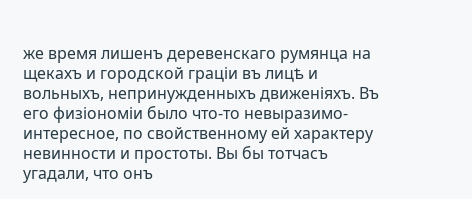же время лишенъ деревенскаго румянца на щекахъ и городской граціи въ лицѣ и вольныхъ, непринужденныхъ движеніяхъ. Въ его физіономіи было что-то невыразимо-интересное, по свойственному ей характеру невинности и простоты. Вы бы тотчасъ угадали, что онъ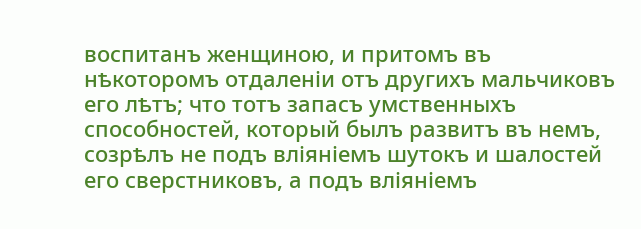воспитанъ женщиною, и притомъ въ нѣкоторомъ отдаленіи отъ другихъ мальчиковъ его лѣтъ; что тотъ запасъ умственныхъ способностей, который былъ развитъ въ немъ, созрѣлъ не подъ вліяніемъ шутокъ и шалостей его сверстниковъ, а подъ вліяніемъ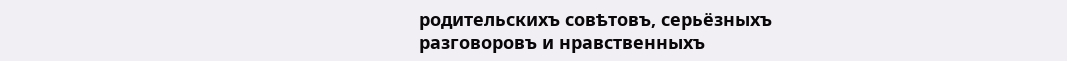родительскихъ совѣтовъ, серьёзныхъ разговоровъ и нравственныхъ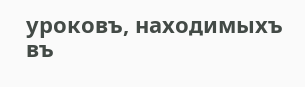уроковъ, находимыхъ въ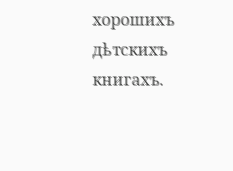хорошихъ дѣтскихъ книгахъ.